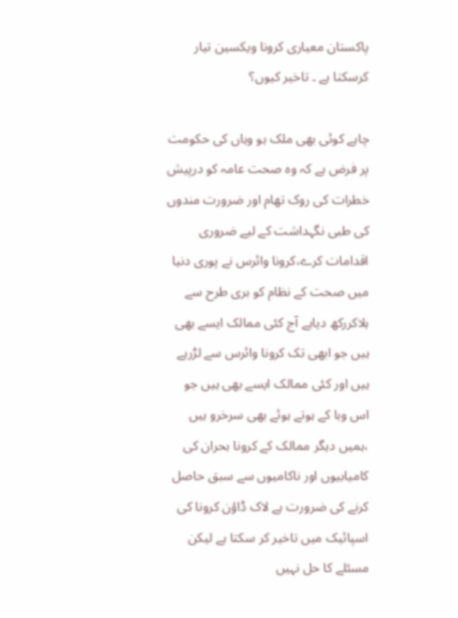پاکستان معیاری کرونا ویکسین تیار کرسکتا ہے ۔ تاخیر کیوں؟

چاہے کوئی بھی ملک ہو وہاں کی حکومت پر فرض ہے کہ وہ صحت عامہ کو درپیش خطرات کی روک تھام اور ضرورت مندوں کی طبی نگہداشت کے لیے ضروری اقدامات کرے،کرونا وائرس نے پوری دنیا میں صحت کے نظام کو بری طرح سے ہلاکررکھ دیاہے آج کئی ممالک ایسے بھی ہیں جو ابھی تک کرونا وائرس سے لڑرہے ہیں اور کئی ممالک ایسے بھی ہیں جو اس وبا کے ہوتے ہوئے بھی سرخرو ہیں ،ہمیں دیگر ممالک کے کرونا بحران کی کامیابیوں اور ناکامیوں سے سبق حاصل کرنے کی ضرورت ہے لاک ڈاؤن کرونا کی اسپائیک میں تاخیر کر سکتا ہے لیکن مسئلے کا حل نہیں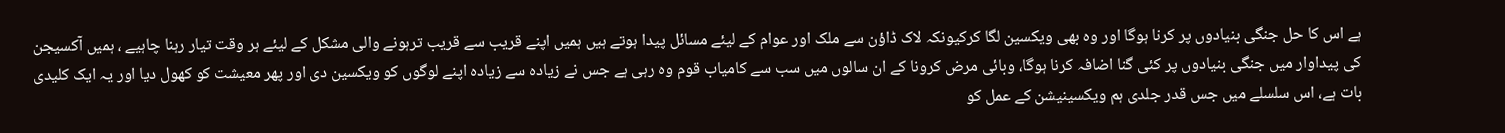ہے اس کا حل جنگی بنیادوں پر کرنا ہوگا اور وہ بھی ویکسین لگا کرکیونکہ لاک ڈاؤن سے ملک اور عوام کے لیئے مسائل پیدا ہوتے ہیں ہمیں اپنے قریب سے قریب ترہونے والی مشکل کے لیئے ہر وقت تیار رہنا چاہیے ، ہمیں آکسیجن کی پیداوار میں جنگی بنیادوں پر کئی گنا اضافہ کرنا ہوگا، وبائی مرض کرونا کے ان سالوں میں سب سے کامیاب قوم وہ رہی ہے جس نے زیادہ سے زیادہ اپنے لوگوں کو ویکسین دی اور پھر معیشت کو کھول دیا اور یہ ایک کلیدی بات ہے، اس سلسلے میں جس قدر جلدی ہم ویکسینیشن کے عمل کو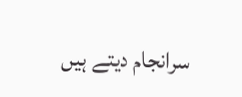سرانجام دیتے ہیں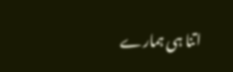اتنا ہی ہمارے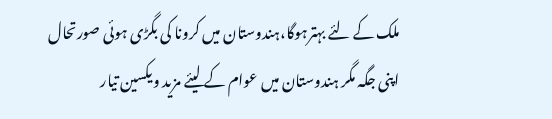ملک کے لئے بہترہوگا،ہندوستان میں کرونا کی بگڑی ہوئی صورتحال اپنی جگہ مگر ہندوستان میں عوام کے لیئے مزید ویکسین تیار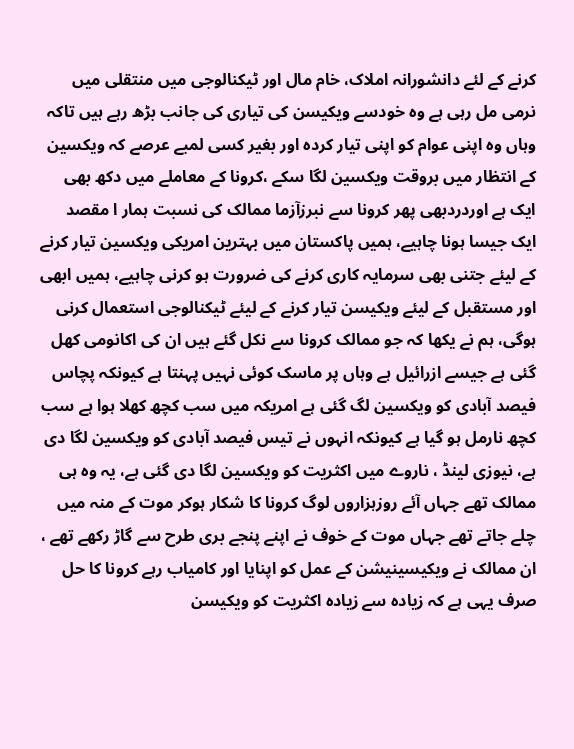کرنے کے لئے دانشورانہ املاک، خام مال اور ٹیکنالوجی میں منتقلی میں نرمی مل رہی ہے وہ خودسے ویکیسن کی تیاری کی جانب بڑھ رہے ہیں تاکہ وہاں وہ اپنی عوام کو اپنی تیار کردہ اور بغیر کسی لمبے عرصے کہ ویکسین کے انتظار میں بروقت ویکسین لگا سکے ،کرونا کے معاملے میں دکھ بھی ایک ہے اوردردبھی پھر کرونا سے نبرزآزما ممالک کی نسبت ہمار ا مقصد ایک جیسا ہونا چاہیے، ہمیں پاکستان میں بہترین امریکی ویکسین تیار کرنے کے لیئے جتنی بھی سرمایہ کاری کرنے کی ضرورت ہو کرنی چاہیے، ہمیں ابھی اور مستقبل کے لیئے ویکیسن تیار کرنے کے لیئے ٹیکنالوجی استعمال کرنی ہوگی، ہم نے یکھا کہ جو ممالک کرونا سے نکل گئے ہیں ان کی اکانومی کھل گئی ہے جیسے ازرائیل ہے وہاں پر ماسک کوئی نہیں پہنتا ہے کیونکہ پچاس فیصد آبادی کو ویکسین لگ گئی ہے امریکہ میں سب کچھ کھلا ہوا ہے سب کچھ نارمل ہو گیا ہے کیونکہ انہوں نے تیس فیصد آبادی کو ویکسین لگا دی ہے، نیوزی لینڈ ، ناروے میں اکثریت کو ویکسین لگا دی گئی ہے، یہ وہ ہی ممالک تھے جہاں آئے روزہزاروں لوگ کرونا کا شکار ہوکر موت کے منہ میں چلے جاتے تھے جہاں موت کے خوف نے اپنے پنجے بری طرح سے گاڑ رکھے تھے ، ان ممالک نے ویکیسینیشن کے عمل کو اپنایا اور کامیاب رہے کرونا کا حل صرف یہی ہے کہ زیادہ سے زیادہ اکثریت کو ویکیسن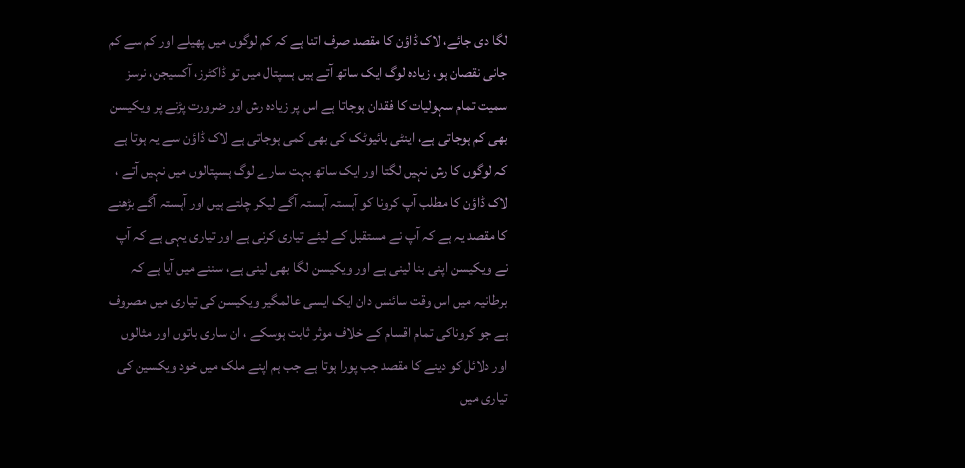لگا دی جائے، لاک ڈاؤن کا مقصد صرف اتنا ہے کہ کم لوگوں میں پھیلے اور کم سے کم جانی نقصان ہو، زیادہ لوگ ایک ساتھ آتے ہیں ہسپتال میں تو ڈاکٹرز، آکسیجن، نرسز سمیت تمام سہولیات کا فقدان ہوجاتا ہے اس پر زیادہ رش اور ضرورت پڑنے پر ویکیسن بھی کم ہوجاتی ہے، اینٹی بائیوٹک کی بھی کمی ہوجاتی ہے لاک ڈاؤن سے یہ ہوتا ہے کہ لوگوں کا رش نہیں لگتا اور ایک ساتھ بہت سارے لوگ ہسپتالوں میں نہیں آتے ، لاک ڈاؤن کا مطلب آپ کرونا کو آہستہ آہستہ آگے لیکر چلتے ہیں اور آہستہ آگے بڑھنے کا مقصد یہ ہے کہ آپ نے مستقبل کے لیئے تیاری کرنی ہے اور تیاری یہی ہے کہ آپ نے ویکیسن اپنی بنا لینی ہے اور ویکیسن لگا بھی لینی ہے، سننے میں آیا ہے کہ برطانیہ میں اس وقت سائنس دان ایک ایسی عالمگیر ویکیسن کی تیاری میں مصروف ہے جو کروناکی تمام اقسام کے خلاف موثر ثابت ہوسکے ، ان ساری باتوں اور مثالوں اور دلائل کو دینے کا مقصد جب پورا ہوتا ہے جب ہم اپنے ملک میں خود ویکسین کی تیاری میں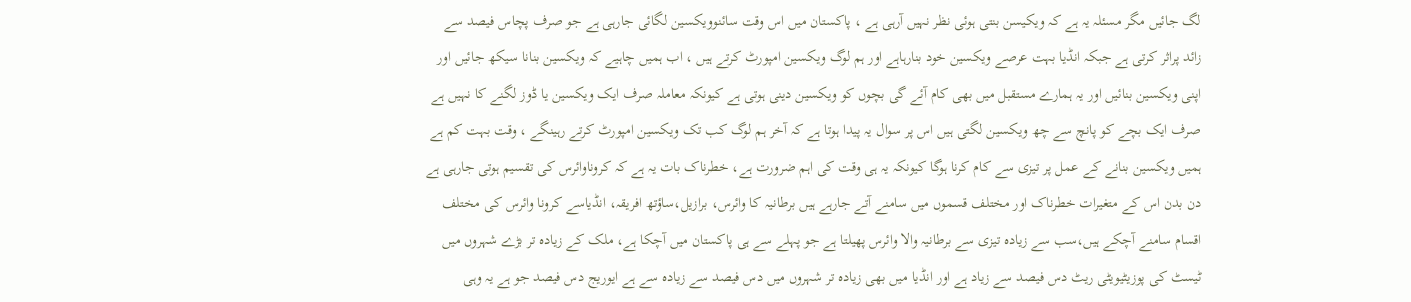لگ جائیں مگر مسئلہ یہ ہے کہ ویکیسن بنتی ہوئی نظر نہیں آرہی ہے ، پاکستان میں اس وقت سائنوویکسین لگائی جارہی ہے جو صرف پچاس فیصد سے زائد پراثر کرتی ہے جبکہ انڈیا بہت عرصے ویکسین خود بنارہاہے اور ہم لوگ ویکسین امپورٹ کرتے ہیں ، اب ہمیں چاہیے کہ ویکسین بنانا سیکھ جائیں اور اپنی ویکسین بنائیں اور یہ ہمارے مستقبل میں بھی کام آئے گی بچوں کو ویکسین دینی ہوتی ہے کیونکہ معاملہ صرف ایک ویکسین یا ڈوز لگنے کا نہیں ہے صرف ایک بچے کو پانچ سے چھ ویکسین لگتی ہیں اس پر سوال یہ پیدا ہوتا ہے کہ آخر ہم لوگ کب تک ویکسین امپورٹ کرتے رہینگے ، وقت بہت کم ہے ہمیں ویکسین بنانے کے عمل پر تیزی سے کام کرنا ہوگا کیونکہ یہ ہی وقت کی اہم ضرورت ہے، خطرناک بات یہ ہے کہ کروناوائرس کی تقسیم ہوتی جارہی ہے دن بدن اس کے متغیرات خطرناک اور مختلف قسموں میں سامنے آتے جارہے ہیں برطانیہ کا وائرس، برازیل،ساؤتھ افریقہ، انڈیاسے کرونا وائرس کی مختلف اقسام سامنے آچکے ہیں،سب سے زیادہ تیزی سے برطانیہ والا وائرس پھیلتا ہے جو پہلے سے ہی پاکستان میں آچکا ہے، ملک کے زیادہ تر بڑے شہروں میں ٹیسٹ کی پوزیٹیویٹی ریٹ دس فیصد سے زیاد ہے اور انڈیا میں بھی زیادہ تر شہروں میں دس فیصد سے زیادہ سے ہے ایوریج دس فیصد جو ہے یہ وہی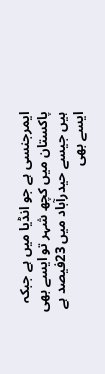ایمرجنسی ہے جو انڈیا میں ہے جبکہ پاکستان میں کچھ شہر تو ایسے بھی ہیں جیسے حیدرآباد میں 23فیصد ہے ایسے بھی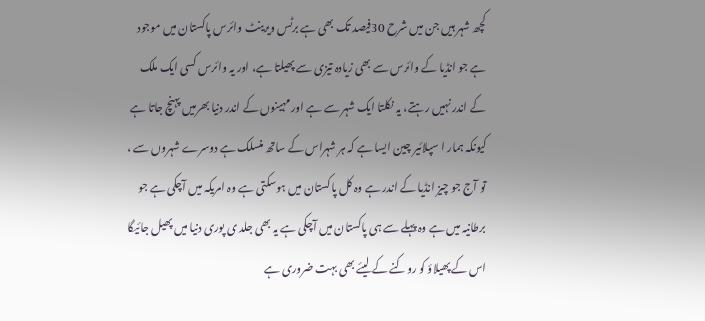کچھ شہر ہیں جن میں شرح 30فیصد تک بھی ہے برٹس ویرینٹ وائرس پاکستان میں موجود ہے جو انڈیا کے وائرس سے بھی زیادہ تیزی سے پھیلتا ہے، اور یہ وائرس کسی ایک ملک کے اندر نہیں رہتے، یہ نکلتا ایک شہر سے ہے اور مہینوں کے اندر دنیا بھرمیں پہنچ جاتا ہے کیونکہ ہمار ا سپلائیر چین ایسا ہے کہ ہر شہراس کے ساتھ منسلک ہے دوسرے شہروں سے ، تو آج جو چیز انڈیا کے اندر ہے وہ کل پاکستان میں ہوسکتی ہے وہ امریکہ میں آچکی ہے جو برطانیہ میں ہے وہ پہلے سے ہی پاکستان میں آچکی ہے یہ بھی جلد ی پوری دنیا میں پھیل جائیگا اس کے پھیلاؤ کو روکنے کے لیئے بھی بہت ضروری ہے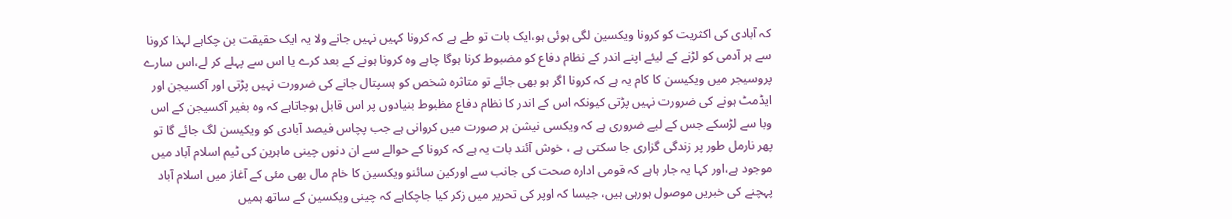کہ آبادی کی اکثریت کو کرونا ویکسین لگی ہوئی ہو،ایک بات تو طے ہے کہ کرونا کہیں نہیں جانے ولا یہ ایک حقیقت بن چکاہے لہذا کرونا سے ہر آدمی کو لڑنے کے لیئے اپنے اندر کے نظام دفاع کو مضبوط کرنا ہوگا چاہے وہ کرونا ہونے کے بعد کرے یا اس سے پہلے کر لے،اس سارے پروسیجر میں ویکیسن کا کام یہ ہے کہ کرونا اگر ہو بھی جائے تو متاثرہ شخص کو ہسپتال جانے کی ضرورت نہیں پڑتی اور آکسیجن اور ایڈمٹ ہونے کی ضرورت نہیں پڑتی کیونکہ اس کے اندر کا نظام دفاع مظبوط بنیادوں پر اس قابل ہوجاتاہے کہ وہ بغیر آکسیجن کے اس وبا سے لڑسکے جس کے لیے ضروری ہے کہ ویکسی نیشن ہر صورت میں کروانی ہے جب پچاس فیصد آبادی کو ویکیسن لگ جائے گا تو پھر نارمل طور پر زندگی گزاری جا سکتی ہے ، خوش آئند بات یہ ہے کہ کرونا کے حوالے سے ان دنوں چینی ماہرین کی ٹیم اسلام آباد میں موجود ہے،اور کہا یہ جار ہاہے کہ قومی ادارہ صحت کی جانب سے اورکین سائنو ویکسین کا خام مال بھی مئی کے آغاز میں اسلام آباد پہچنے کی خبریں موصول ہورہی ہیں، جیسا کہ اوپر کی تحریر میں زکر کیا جاچکاہے کہ چینی ویکسین کے ساتھ ہمیں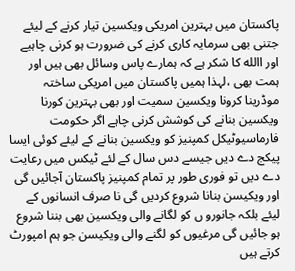پاکستان میں بہترین امریکی ویکسین تیار کرنے کے لیئے جتنی بھی سرمایہ کاری کرنے کی ضرورت ہو کرنی چاہیے اور االله کا شکر ہے کہ ہمارے پاس وسائل بھی ہیں اور ہمت بھی ،لہذا ہمیں پاکستان میں امریکی ساختہ موڈرینا کرونا ویکسین سمیت اور بھی بہترین کورنا ویکسین بنانے کی کوشش کرنی چاہے اگر حکومت فارماسیوٹیکل کمپنیز کو ویکسین بنانے کے لیئے کوئی ایسا پیکج دے دیں جیسے دس سال کے لئے ٹیکس میں رعایت دے دیں تو فوری طور پر تمام کمپنیز پاکستان آجائیں گی اور ویکیسن بنانا شروع کردیں گی نا صرف انسانوں کے لیئے بلکہ جانورو ں کو لگانے والی ویکسین بھی بننا شروع ہو جائیں گی مرغیوں کو لگنے والی ویکیسن جو ہم امپورٹ کرتے ہیں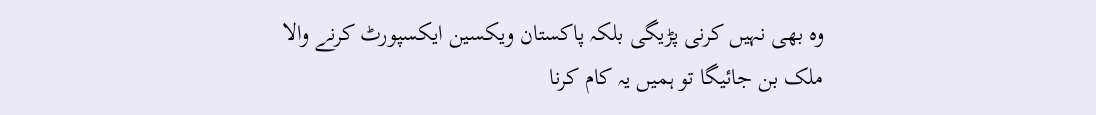وہ بھی نہیں کرنی پڑیگی بلکہ پاکستان ویکسین ایکسپورٹ کرنے والا ملک بن جائیگا تو ہمیں یہ کام کرنا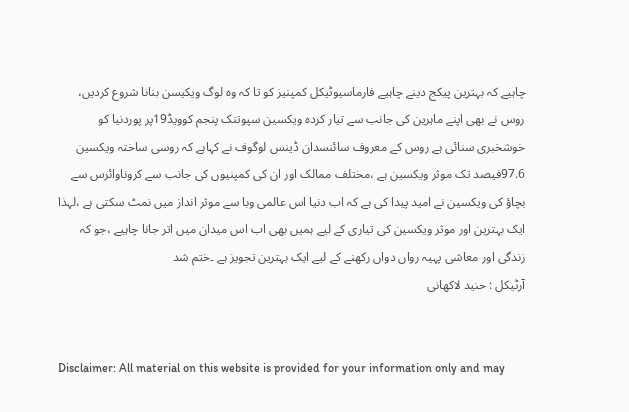چاہیے کہ بہترین پیکج دینے چاہیے فارماسیوٹیکل کمپنیز کو تا کہ وہ لوگ ویکیسن بنانا شروع کردیں، روس نے بھی اپنے ماہرین کی جانب سے تیار کردہ ویکسین سپوتنک پنجم کوویڈ19پر پوردنیا کو خوشخبری سنائی ہے روس کے معروف سائنسدان ڈینس لوگوف نے کہاہے کہ روسی ساختہ ویکسین 97.6فیصد تک موثر ویکسین ہے ،مختلف ممالک اور ان کی کمپنیوں کی جانب سے کروناوائرس سے بچاؤ کی ویکسین نے امید پیدا کی ہے کہ اب دنیا اس عالمی وبا سے موثر انداز میں نمٹ سکتی ہے ،لہذا ایک بہترین اور موثر ویکسین کی تیاری کے لیے ہمیں بھی اب اس میدان میں اتر جانا چاہیے ،جو کہ زندگی اور معاشی پہیہ رواں دواں رکھنے کے لیے ایک بہترین تجویز ہے ۔ختم شد
آرٹیکل : حنید لاکھانی


Disclaimer: All material on this website is provided for your information only and may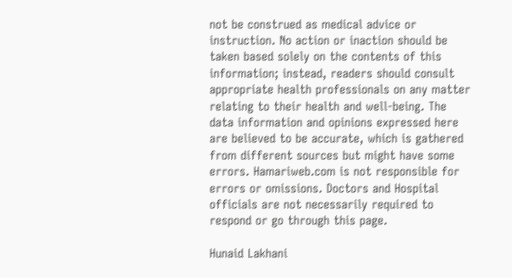not be construed as medical advice or instruction. No action or inaction should be taken based solely on the contents of this information; instead, readers should consult appropriate health professionals on any matter relating to their health and well-being. The data information and opinions expressed here are believed to be accurate, which is gathered from different sources but might have some errors. Hamariweb.com is not responsible for errors or omissions. Doctors and Hospital officials are not necessarily required to respond or go through this page.

Hunaid Lakhani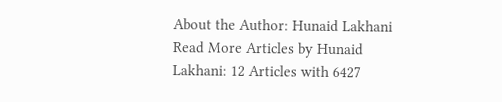About the Author: Hunaid Lakhani Read More Articles by Hunaid Lakhani: 12 Articles with 6427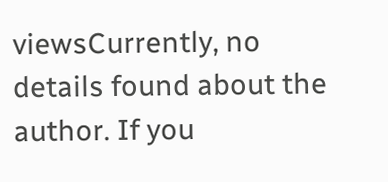viewsCurrently, no details found about the author. If you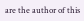are the author of this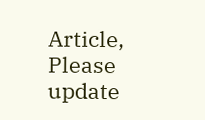Article, Please update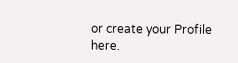or create your Profile here.